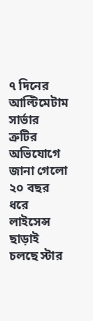৭ দিনের আল্টিমেটাম
সার্ভার ত্রুটির অভিযোগে জানা গেলো ২০ বছর ধরে লাইসেন্স ছাড়াই চলছে স্টার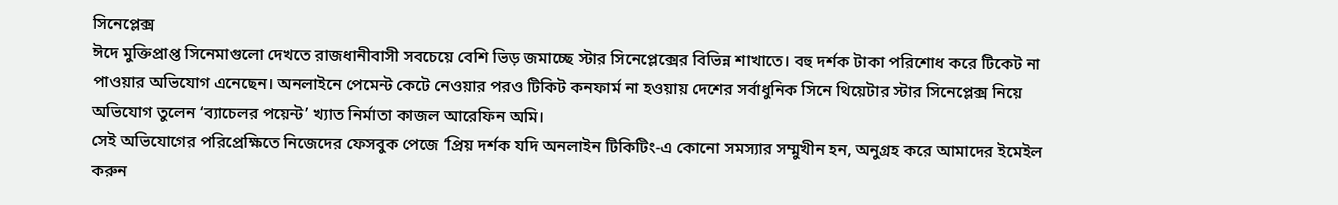সিনেপ্লেক্স
ঈদে মুক্তিপ্রাপ্ত সিনেমাগুলো দেখতে রাজধানীবাসী সবচেয়ে বেশি ভিড় জমাচ্ছে স্টার সিনেপ্লেক্সের বিভিন্ন শাখাতে। বহু দর্শক টাকা পরিশোধ করে টিকেট না পাওয়ার অভিযোগ এনেছেন। অনলাইনে পেমেন্ট কেটে নেওয়ার পরও টিকিট কনফার্ম না হওয়ায় দেশের সর্বাধুনিক সিনে থিয়েটার স্টার সিনেপ্লেক্স নিয়ে অভিযোগ তুলেন ‘ব্যাচেলর পয়েন্ট’ খ্যাত নির্মাতা কাজল আরেফিন অমি।
সেই অভিযোগের পরিপ্রেক্ষিতে নিজেদের ফেসবুক পেজে ‘প্রিয় দর্শক যদি অনলাইন টিকিটিং-এ কোনো সমস্যার সম্মুখীন হন, অনুগ্রহ করে আমাদের ইমেইল করুন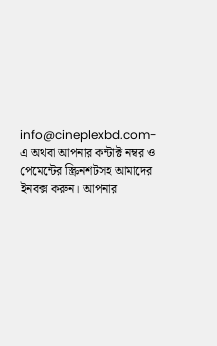info@cineplexbd.com-এ অথবা আপনার কন্টাক্ট নম্বর ও পেমেন্টের স্ক্রিনশটসহ আমাদের ইনবক্স করুন। আপনার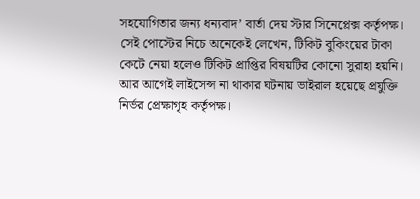সহযোগিতার জন্য ধন্যবাদ’ বার্তা দেয় স্টার সিনেপ্লেক্স কর্তৃপক্ষ। সেই পোস্টের নিচে অনেকেই লেখেন, টিকিট বুকিংয়ের টাকা কেটে নেয়া হলেও টিকিট প্রাপ্তির বিষয়টির কোনো সুরাহা হয়নি। আর আগেই লাইসেন্স না থাকার ঘটনায় ভাইরাল হয়েছে প্রযুক্তি নির্ভর প্রেক্ষাগৃহ কর্তৃপক্ষ।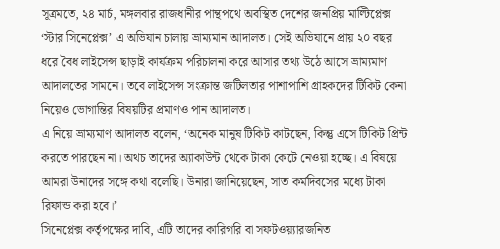সূত্রমতে, ২৪ মার্চ, মঙ্গলবার রাজধানীর পান্থপথে অবস্থিত দেশের জনপ্রিয় মাল্টিপ্লেক্স ‘স্টার সিনেপ্লেক্স’ এ অভিযান চালায় ভ্রাম্যমান আদালত। সেই অভিযানে প্রায় ২০ বছর ধরে বৈধ লাইসেন্স ছাড়াই কার্যক্রম পরিচালনা করে আসার তথ্য উঠে আসে ভ্রাম্যমাণ আদালতের সামনে। তবে লাইসেন্স সংক্রান্ত জটিলতার পাশাপাশি গ্রাহকদের টিকিট কেনা নিয়েও ভোগান্তির বিষয়টির প্রমাণও পান আদালত।
এ নিয়ে ভ্রাম্যমাণ আদালত বলেন, ‘অনেক মানুষ টিকিট কাটছেন, কিন্তু এসে টিকিট প্রিন্ট করতে পারছেন না। অথচ তাদের অ্যাকাউন্ট থেকে টাকা কেটে নেওয়া হচ্ছে। এ বিষয়ে আমরা উনাদের সঙ্গে কথা বলেছি। উনারা জানিয়েছেন, সাত কর্মদিবসের মধ্যে টাকা রিফান্ড করা হবে।’
সিনেপ্লেক্স কর্তৃপক্ষের দাবি, এটি তাদের কারিগরি বা সফটওয়্যারজনিত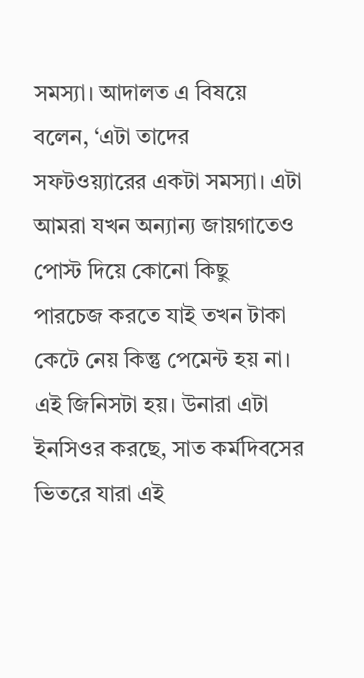সমস্যা। আদালত এ বিষয়ে বলেন, ‘এটা তাদের সফটওয়্যারের একটা সমস্যা। এটা আমরা যখন অন্যান্য জায়গাতেও পোস্ট দিয়ে কোনো কিছু পারচেজ করতে যাই তখন টাকা কেটে নেয় কিন্তু পেমেন্ট হয় না। এই জিনিসটা হয়। উনারা এটা ইনসিওর করছে, সাত কর্মদিবসের ভিতরে যারা এই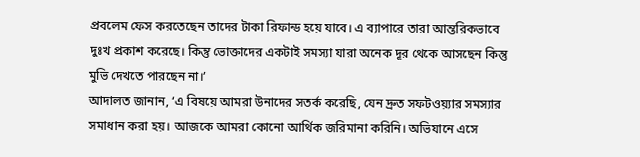প্রবলেম ফেস করতেছেন তাদের টাকা রিফান্ড হয়ে যাবে। এ ব্যাপারে তারা আন্তরিকভাবে দুঃখ প্রকাশ করেছে। কিন্তু ভোক্তাদের একটাই সমস্যা যারা অনেক দূর থেকে আসছেন কিন্তু মুভি দেখতে পারছেন না।’
আদালত জানান, ‘এ বিষয়ে আমরা উনাদের সতর্ক করেছি, যেন দ্রুত সফটওয়্যার সমস্যার সমাধান করা হয়। আজকে আমরা কোনো আর্থিক জরিমানা করিনি। অভিযানে এসে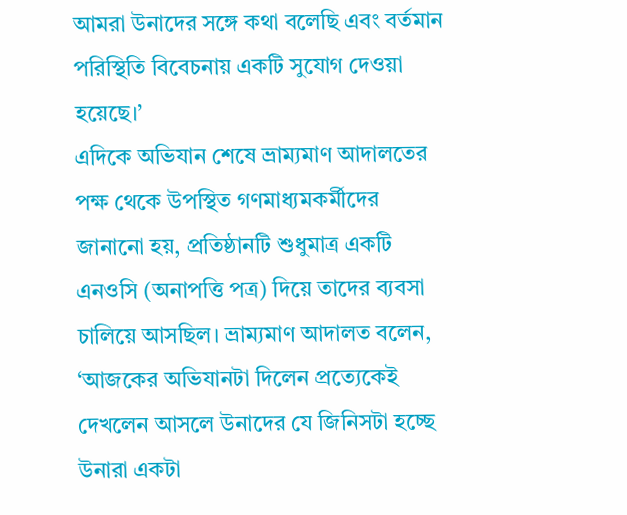আমরা উনাদের সঙ্গে কথা বলেছি এবং বর্তমান পরিস্থিতি বিবেচনায় একটি সুযোগ দেওয়া হয়েছে।’
এদিকে অভিযান শেষে ভ্রাম্যমাণ আদালতের পক্ষ থেকে উপস্থিত গণমাধ্যমকর্মীদের জানানো হয়, প্রতিষ্ঠানটি শুধুমাত্র একটি এনওসি (অনাপত্তি পত্র) দিয়ে তাদের ব্যবসা চালিয়ে আসছিল। ভ্রাম্যমাণ আদালত বলেন, ‘আজকের অভিযানটা দিলেন প্রত্যেকেই দেখলেন আসলে উনাদের যে জিনিসটা হচ্ছে উনারা একটা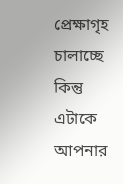প্রেক্ষাগৃহ চালাচ্ছে কিন্তু এটাকে আপনার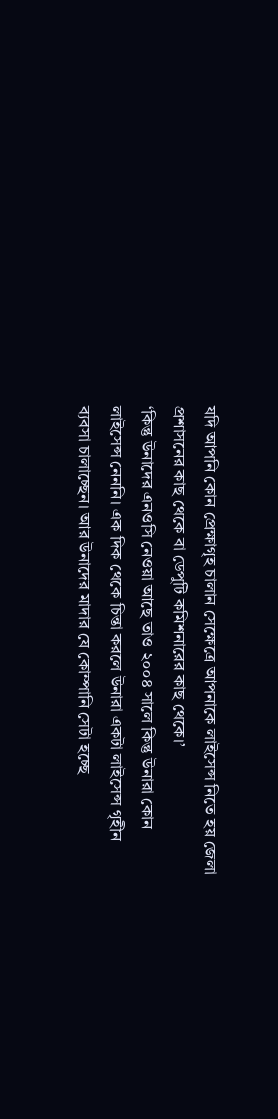যদি আপনি কোন প্রেক্ষাগৃহ চালান সেক্ষেত্রে আপনাকে লাইসেন্স নিতে হয় জেলা প্রশাসনের কাছ থেকে বা ডেপুটি কমিশনারের কাছ থেকে।’
‘কিন্তু উনাদের এনওসি নেওয়া আছে তাও ২০০৪ সালে কিন্তু উনারা কোন লাইসেন্স নেননি। এক দিক থেকে চিন্তা করলে উনারা একটা লাইসেন্স গৃহীন ব্যবসা চালাচ্ছেন। আর উনাদের মাদার যে কোম্পানি সেটা হচ্ছে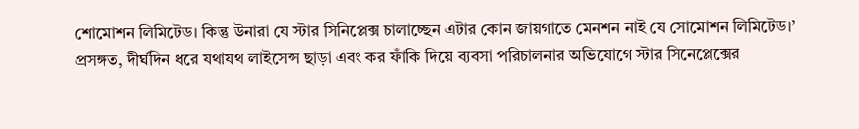শোমোশন লিমিটেড। কিন্তু উনারা যে স্টার সিনিপ্লেক্স চালাচ্ছেন এটার কোন জায়গাতে মেনশন নাই যে সোমোশন লিমিটেড।’
প্রসঙ্গত, দীর্ঘদিন ধরে যথাযথ লাইসেন্স ছাড়া এবং কর ফাঁকি দিয়ে ব্যবসা পরিচালনার অভিযোগে স্টার সিনেপ্লেক্সের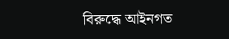বিরুদ্ধে আইনগত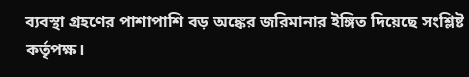ব্যবস্থা গ্রহণের পাশাপাশি বড় অঙ্কের জরিমানার ইঙ্গিত দিয়েছে সংশ্লিষ্ট কর্তৃপক্ষ।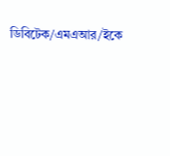ডিবিটেক/এমএআর/ইকে